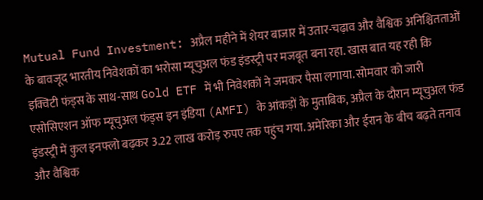Mutual Fund Investment: अप्रैल महीने में शेयर बाजार में उतार-चढ़ाव और वैश्विक अनिश्चितताओं के बावजूद भारतीय निवेशकों का भरोसा म्यूचुअल फंड इंडस्ट्री पर मजबूत बना रहा. खास बात यह रही कि इक्विटी फंड्स के साथ-साथ Gold ETF में भी निवेशकों ने जमकर पैसा लगाया. सोमवार को जारी एसोसिएशन ऑफ म्यूचुअल फंड्स इन इंडिया (AMFI) के आंकड़ों के मुताबिक, अप्रैल के दौरान म्यूचुअल फंड इंडस्ट्री में कुल इनफ्लो बढ़कर 3.22 लाख करोड़ रुपए तक पहुंच गया. अमेरिका और ईरान के बीच बढ़ते तनाव और वैश्विक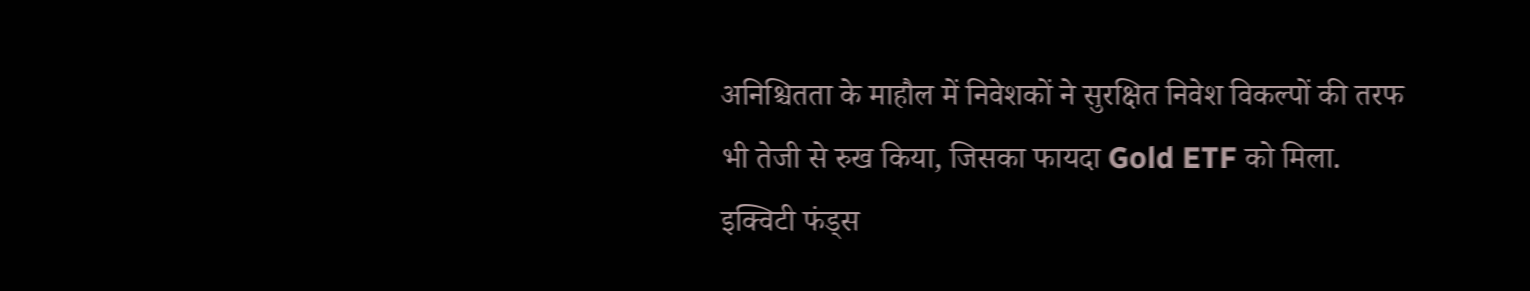अनिश्चितता के माहौल में निवेशकों ने सुरक्षित निवेश विकल्पों की तरफ भी तेजी से रुख किया, जिसका फायदा Gold ETF को मिला.
इक्विटी फंड्स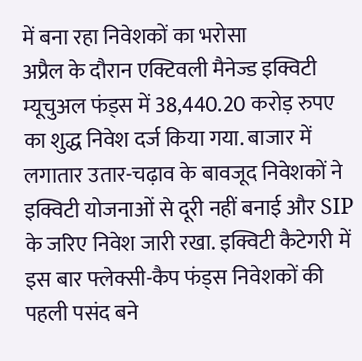में बना रहा निवेशकों का भरोसा
अप्रैल के दौरान एक्टिवली मैनेज्ड इक्विटी म्यूचुअल फंड्स में 38,440.20 करोड़ रुपए का शुद्ध निवेश दर्ज किया गया. बाजार में लगातार उतार-चढ़ाव के बावजूद निवेशकों ने इक्विटी योजनाओं से दूरी नहीं बनाई और SIP के जरिए निवेश जारी रखा. इक्विटी कैटेगरी में इस बार फ्लेक्सी-कैप फंड्स निवेशकों की पहली पसंद बने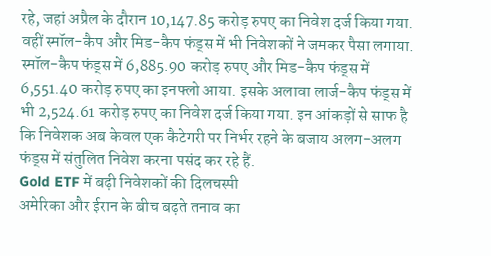रहे, जहां अप्रैल के दौरान 10,147.85 करोड़ रुपए का निवेश दर्ज किया गया.
वहीं स्मॉल-कैप और मिड-कैप फंड्स में भी निवेशकों ने जमकर पैसा लगाया. स्मॉल-कैप फंड्स में 6,885.90 करोड़ रुपए और मिड-कैप फंड्स में 6,551.40 करोड़ रुपए का इनफ्लो आया. इसके अलावा लार्ज-कैप फंड्स में भी 2,524.61 करोड़ रुपए का निवेश दर्ज किया गया. इन आंकड़ों से साफ है कि निवेशक अब केवल एक कैटेगरी पर निर्भर रहने के बजाय अलग-अलग फंड्स में संतुलित निवेश करना पसंद कर रहे हैं.
Gold ETF में बढ़ी निवेशकों की दिलचस्पी
अमेरिका और ईरान के बीच बढ़ते तनाव का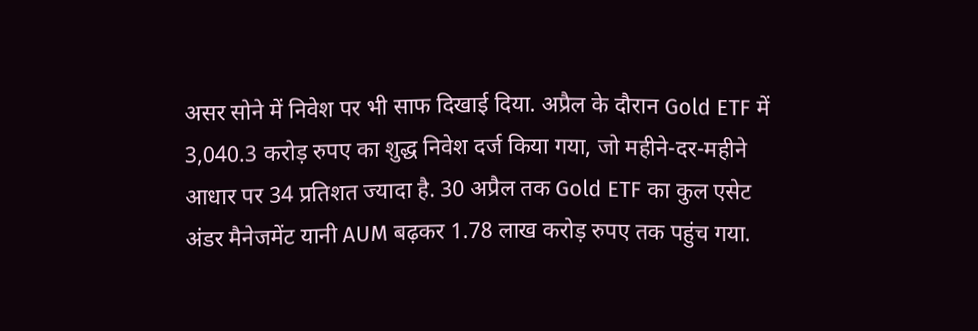असर सोने में निवेश पर भी साफ दिखाई दिया. अप्रैल के दौरान Gold ETF में 3,040.3 करोड़ रुपए का शुद्ध निवेश दर्ज किया गया, जो महीने-दर-महीने आधार पर 34 प्रतिशत ज्यादा है. 30 अप्रैल तक Gold ETF का कुल एसेट अंडर मैनेजमेंट यानी AUM बढ़कर 1.78 लाख करोड़ रुपए तक पहुंच गया.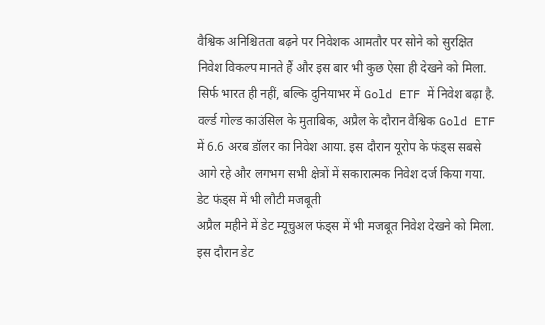वैश्विक अनिश्चितता बढ़ने पर निवेशक आमतौर पर सोने को सुरक्षित निवेश विकल्प मानते हैं और इस बार भी कुछ ऐसा ही देखने को मिला. सिर्फ भारत ही नहीं, बल्कि दुनियाभर में Gold ETF में निवेश बढ़ा है.
वर्ल्ड गोल्ड काउंसिल के मुताबिक, अप्रैल के दौरान वैश्विक Gold ETF में 6.6 अरब डॉलर का निवेश आया. इस दौरान यूरोप के फंड्स सबसे आगे रहे और लगभग सभी क्षेत्रों में सकारात्मक निवेश दर्ज किया गया.
डेट फंड्स में भी लौटी मजबूती
अप्रैल महीने में डेट म्यूचुअल फंड्स में भी मजबूत निवेश देखने को मिला. इस दौरान डेट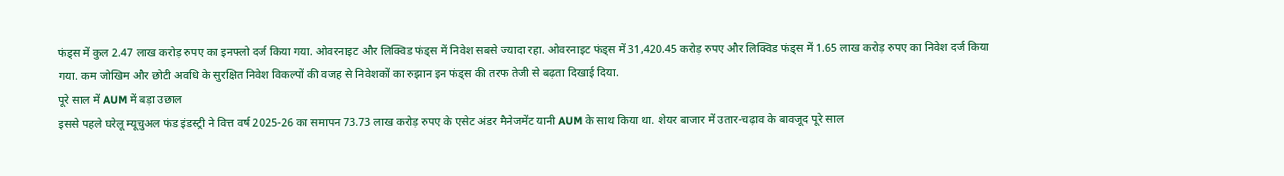फंड्स में कुल 2.47 लाख करोड़ रुपए का इनफ्लो दर्ज किया गया. ओवरनाइट और लिक्विड फंड्स में निवेश सबसे ज्यादा रहा. ओवरनाइट फंड्स में 31,420.45 करोड़ रुपए और लिक्विड फंड्स में 1.65 लाख करोड़ रुपए का निवेश दर्ज किया गया. कम जोखिम और छोटी अवधि के सुरक्षित निवेश विकल्पों की वजह से निवेशकों का रुझान इन फंड्स की तरफ तेजी से बढ़ता दिखाई दिया.
पूरे साल में AUM में बड़ा उछाल
इससे पहले घरेलू म्यूचुअल फंड इंडस्ट्री ने वित्त वर्ष 2025-26 का समापन 73.73 लाख करोड़ रुपए के एसेट अंडर मैनेजमेंट यानी AUM के साथ किया था. शेयर बाजार में उतार-चढ़ाव के बावजूद पूरे साल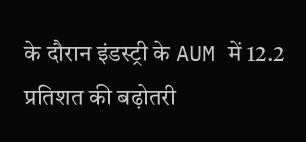के दौरान इंडस्ट्री के AUM में 12.2 प्रतिशत की बढ़ोतरी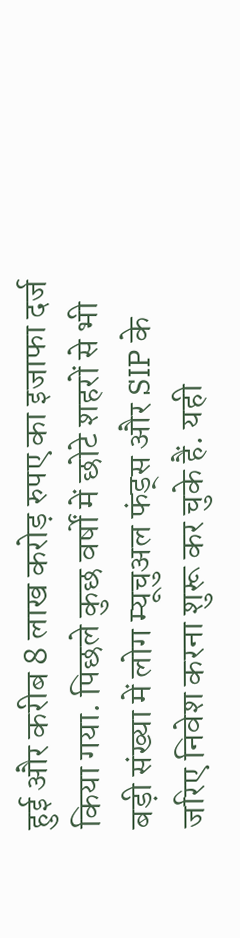हुई और करीब 8 लाख करोड़ रुपए का इजाफा दर्ज किया गया. पिछले कुछ वर्षों में छोटे शहरों से भी बड़ी संख्या में लोग म्यूचुअल फंड्स और SIP के जरिए निवेश करना शुरू कर चुके हैं. यही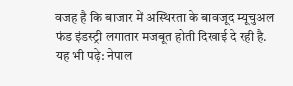वजह है कि बाजार में अस्थिरता के बावजूद म्यूचुअल फंड इंडस्ट्री लगातार मजबूत होती दिखाई दे रही है.
यह भी पढ़े: नेपाल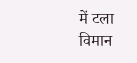में टला विमान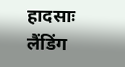हादसाः लैंडिंग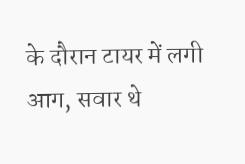के दौरान टायर में लगी आग, सवार थे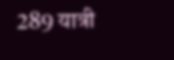289 यात्री